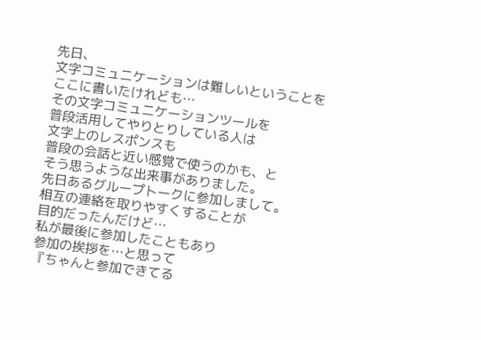先日、
文字コミュニケーションは難しいということを
ここに書いたけれども…
その文字コミュニケーションツールを
普段活用してやりとりしている人は
文字上のレスポンスも
普段の会話と近い感覚で使うのかも、と
そう思うような出来事がありました。
先日あるグループトークに参加しまして。
相互の連絡を取りやすくすることが
目的だったんだけど…
私が最後に参加したこともあり
参加の挨拶を…と思って
『ちゃんと参加できてる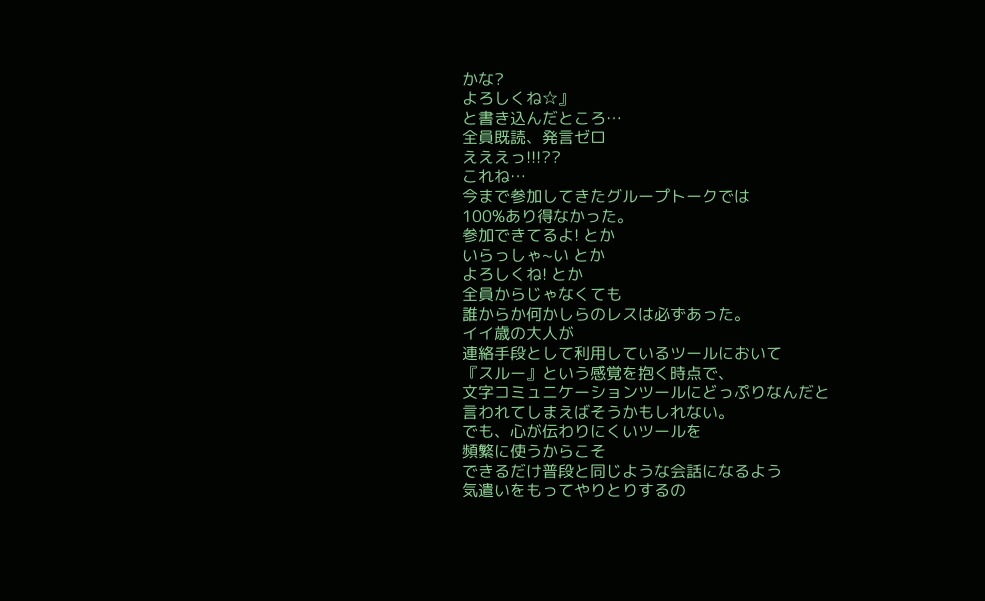かな?
よろしくね☆』
と書き込んだところ…
全員既読、発言ゼロ
えええっ!!!??
これね…
今まで参加してきたグループトークでは
100%あり得なかった。
参加できてるよ! とか
いらっしゃ~い とか
よろしくね! とか
全員からじゃなくても
誰からか何かしらのレスは必ずあった。
イイ歳の大人が
連絡手段として利用しているツールにおいて
『スルー』という感覚を抱く時点で、
文字コミュニケーションツールにどっぷりなんだと
言われてしまえばそうかもしれない。
でも、心が伝わりにくいツールを
頻繁に使うからこそ
できるだけ普段と同じような会話になるよう
気遣いをもってやりとりするの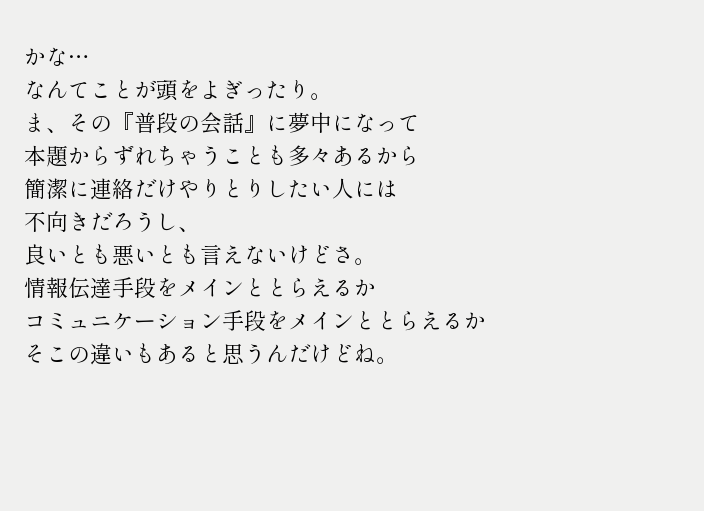かな…
なんてことが頭をよぎったり。
ま、その『普段の会話』に夢中になって
本題からずれちゃうことも多々あるから
簡潔に連絡だけやりとりしたい人には
不向きだろうし、
良いとも悪いとも言えないけどさ。
情報伝達手段をメインととらえるか
コミュニケーション手段をメインととらえるか
そこの違いもあると思うんだけどね。